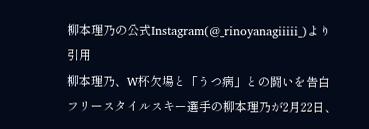柳本理乃の公式Instagram(@_rinoyanagiiiii_)より引用
柳本理乃、W杯欠場と「うつ病」との闘いを告白
フリースタイルスキー選手の柳本理乃が2月22日、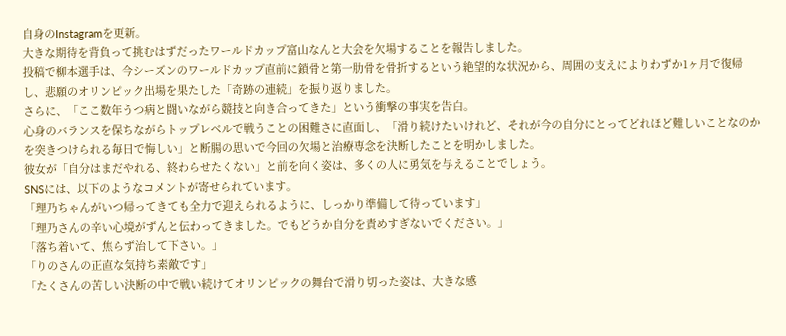自身のInstagramを更新。
大きな期待を背負って挑むはずだったワールドカップ富山なんと大会を欠場することを報告しました。
投稿で柳本選手は、今シーズンのワールドカップ直前に鎖骨と第一肋骨を骨折するという絶望的な状況から、周囲の支えによりわずか1ヶ月で復帰し、悲願のオリンピック出場を果たした「奇跡の連続」を振り返りました。
さらに、「ここ数年うつ病と闘いながら競技と向き合ってきた」という衝撃の事実を告白。
心身のバランスを保ちながらトップレベルで戦うことの困難さに直面し、「滑り続けたいけれど、それが今の自分にとってどれほど難しいことなのかを突きつけられる毎日で悔しい」と断腸の思いで今回の欠場と治療専念を決断したことを明かしました。
彼女が「自分はまだやれる、終わらせたくない」と前を向く姿は、多くの人に勇気を与えることでしょう。
SNSには、以下のようなコメントが寄せられています。
「理乃ちゃんがいつ帰ってきても全力で迎えられるように、しっかり準備して待っています」
「理乃さんの辛い心境がずんと伝わってきました。でもどうか自分を責めすぎないでください。」
「落ち着いて、焦らず治して下さい。」
「りのさんの正直な気持ち素敵です」
「たくさんの苦しい決断の中で戦い続けてオリンピックの舞台で滑り切った姿は、大きな感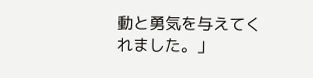動と勇気を与えてくれました。」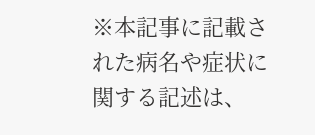※本記事に記載された病名や症状に関する記述は、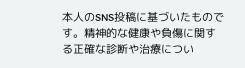本人のSNS投稿に基づいたものです。精神的な健康や負傷に関する正確な診断や治療につい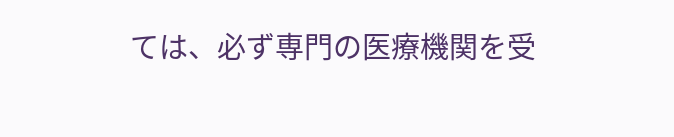ては、必ず専門の医療機関を受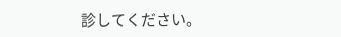診してください。